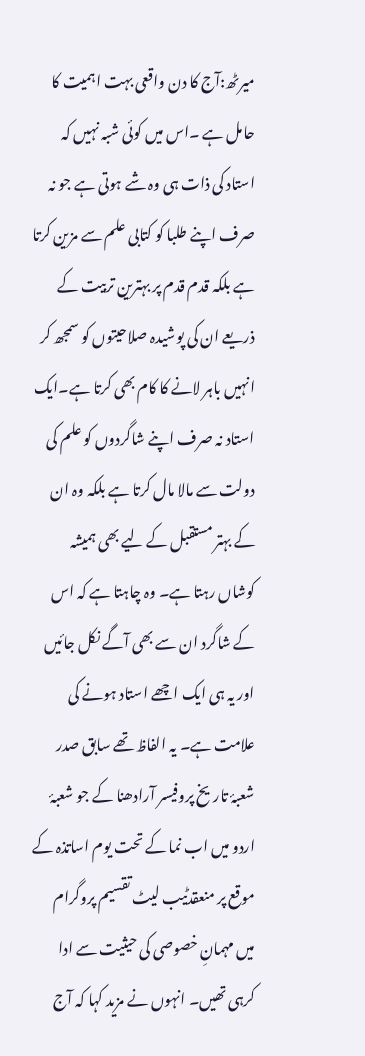میرٹھ:آج کا دن واقعی بہت اہمیت کا حامل ہے ۔اس میں کوئی شبہ نہیں کہ استاد کی ذات ہی وہ شے ہوتی ہے جو نہ صرف اپنے طلبا کو کتابی علم سے مزین کرتا ہے بلکہ قدم قدم پر بہترین تربیت کے ذریعے ان کی پوشیدہ صلاحیتوں کو سمجھ کر انہیں باہر لانے کا کام بھی کرتا ہے۔ایک استاد نہ صرف اپنے شاگردوں کو علم کی دولت سے مالا مال کرتا ہے بلکہ وہ ان کے بہتر مستقبل کے لیے بھی ہمیشہ کوشاں رہتا ہے۔ وہ چاہتا ہے کہ اس کے شاگرد ان سے بھی آگے نکل جائیں اور یہ ہی ایک اچھے استاد ہونے کی علامت ہے۔ یہ الفاظ تھے سابق صدر شعبۂ تاریخ پروفیسر آرادھنا کے جو شعبۂ اردو میں اب نما کے تحت یوم اساتذہ کے موقع پر منعقدٹیب لیٹ تقسیم پروگرام میں مہمانِ خصوصی کی حیثیت سے ادا کرہی تھیں۔ انہوں نے مزید کہا کہ آج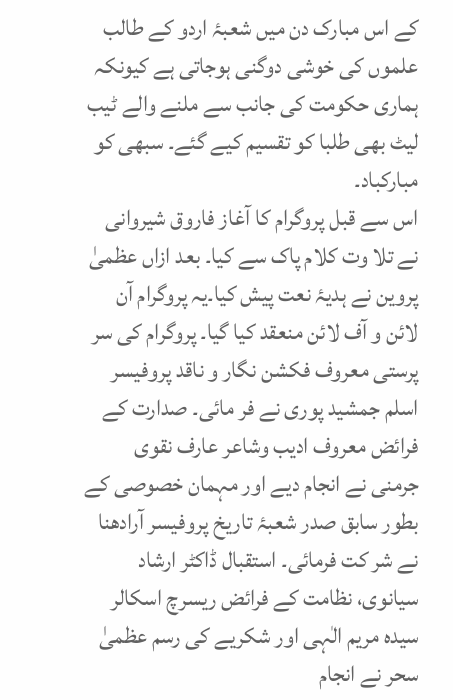کے اس مبارک دن میں شعبۂ اردو کے طالب علموں کی خوشی دوگنی ہوجاتی ہے کیونکہ ہماری حکومت کی جانب سے ملنے والے ٹیب لیٹ بھی طلبا کو تقسیم کیے گئے۔ سبھی کو مبارکباد۔
اس سے قبل پروگرام کا آغاز فاروق شیروانی نے تلا وت کلام پاک سے کیا۔ بعد ازاں عظمیٰ پروین نے ہدیۂ نعت پیش کیا۔یہ پروگرام آن لائن و آف لائن منعقد کیا گیا۔ پروگرام کی سر پرستی معروف فکشن نگار و ناقد پروفیسر اسلم جمشید پوری نے فر مائی۔ صدارت کے فرائض معروف ادیب وشاعر عارف نقوی جرمنی نے انجام دیے اور مہمان خصوصی کے بطور سابق صدر شعبۂ تاریخ پروفیسر آرادھنا نے شر کت فرمائی۔ استقبال ڈاکٹر ارشاد سیانوی، نظامت کے فرائض ریسرچ اسکالر سیدہ مریم الٰہی اور شکریے کی رسم عظمیٰ سحر نے انجام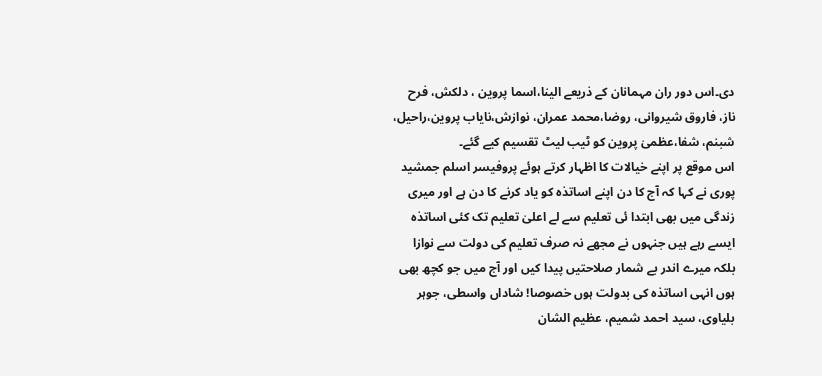دی۔اس دور ران مہمانان کے ذریعے الینا،اسما پروین ، دلکش، فرح ناز، فاروق شیروانی، روضا،محمد عمران، نوازش،نایاب پروین،راحیل، شبنم، شفا،عظمیٰ پروین کو ٹیب لیٹ تقسیم کیے گئے۔
اس موقع پر اپنے خیالات کا اظہار کرتے ہوئے پروفیسر اسلم جمشید پوری نے کہا کہ آج کا دن اپنے اساتذہ کو یاد کرنے کا دن ہے اور میری زندگی میں بھی ابتدا ئی تعلیم سے لے اعلیٰ تعلیم تک کئی اساتذہ ایسے رہے ہیں جنہوں نے مجھے نہ صرف تعلیم کی دولت سے نوازا بلکہ میرے اندر بے شمار صلاحتیں پیدا کیں اور آج میں جو کچھ بھی ہوں انہی اساتذہ کی بدولت ہوں خصوصا! شاداں واسطی، جوہر بلیاوی، سید احمد شمیم، عظیم الشان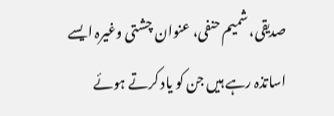صدیقی، شمیم حنفی، عنوان چشتی وغیرہ ایسے اساتذہ رہے ہیں جن کو یاد کرتے ہوئے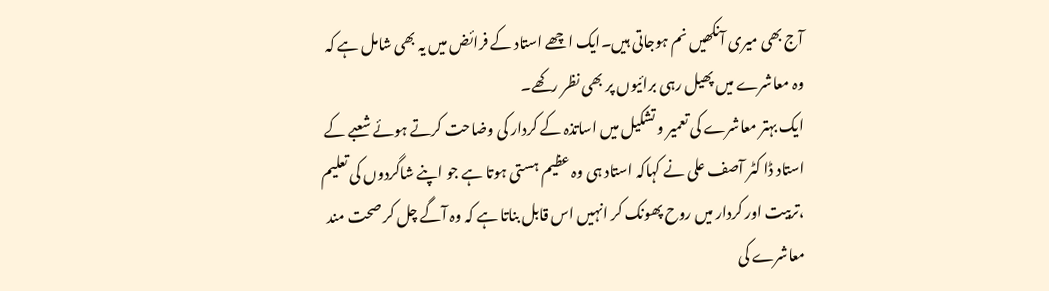آج بھی میری آنکھیں نم ہوجاتی ہیں۔ایک اچھے استاد کے فرائض میں یہ بھی شامل ہے کہ وہ معاشرے میں پھیل رہی برائیوں پر بھی نظر رکھے۔
ایک بہتر معاشرے کی تعمیر و تشکیل میں اساتذہ کے کردار کی وضاحت کرتے ہوئے شعبے کے استاد ڈا کٹر آصف علی نے کہاکہ استاد ہی وہ عظیم ہستی ہوتا ہے جو اپنے شاگردوں کی تعلیم ،تربیت اور کردار میں روح پھونک کر انہیں اس قابل بناتا ہے کہ وہ آگے چل کر صحت مند معاشرے کی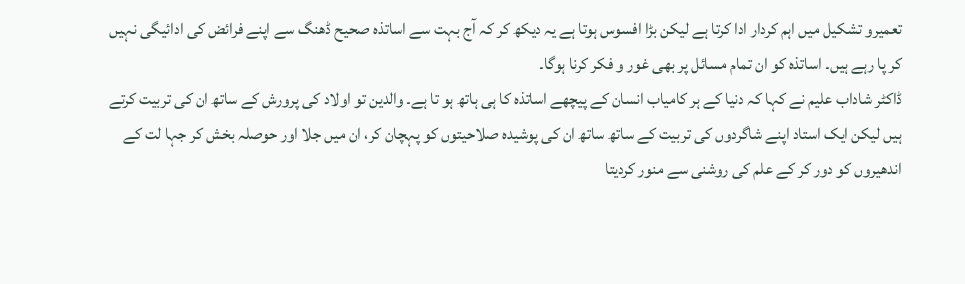تعمیرو تشکیل میں اہم کردار ادا کرتا ہے لیکن بڑا افسوس ہوتا ہے یہ دیکھ کر کہ آج بہت سے اساتذہ صحیح ڈھنگ سے اپنے فرائض کی ادائیگی نہیں کر پا رہے ہیں۔ اساتذہ کو ان تمام مسائل پر بھی غور و فکر کرنا ہوگا۔
ڈاکٹر شاداب علیم نے کہا کہ دنیا کے ہر کامیاب انسان کے پیچھے اساتذہ کا ہی ہاتھ ہو تا ہے۔ والدین تو اولاد کی پرورش کے ساتھ ان کی تربیت کرتے ہیں لیکن ایک استاد اپنے شاگردوں کی تربیت کے ساتھ ساتھ ان کی پوشیدہ صلاحیتوں کو پہچان کر، ان میں جلا اور حوصلہ بخش کر جہا لت کے اندھیروں کو دور کر کے علم کی روشنی سے منور کردیتا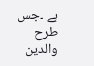ہے ۔جس طرح والدین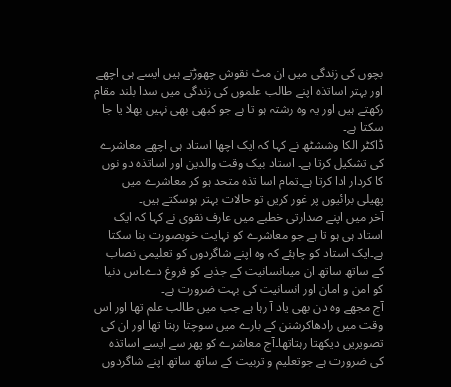بچوں کی زندگی میں ان مٹ نقوش چھوڑتے ہیں ایسے ہی اچھے اور بہتر اساتذہ اپنے طالب علموں کی زندگی میں سدا بلند مقام رکھتے ہیں اور یہ وہ رشتہ ہو تا ہے جو کبھی بھی نہیں بھلا یا جا سکتا ہے۔
ڈاکٹر الکا وششٹھ نے کہا کہ ایک اچھا استاد ہی اچھے معاشرے کی تشکیل کرتا ہے۔ استاد بیک وقت والدین اور اساتذہ دو نوں کا کردار ادا کرتا ہے۔تمام اسا تذہ متحد ہو کر معاشرے میں پھیلی برائیوں پر غور کریں تو حالات بہتر ہوسکتے ہیں۔
آخر میں اپنے صدارتی خطبے میں عارف نقوی نے کہا کہ ایک استاد ہی ہو تا ہے جو معاشرے کو نہایت خوبصورت بنا سکتا ہے۔ایک استاد کو چاہئے کہ وہ اپنے شاگردوں کو تعلیمی نصاب کے ساتھ ساتھ ان میںانسانیت کے جذبے کو فروغ دے۔اس دنیا کو امن و امان اور انسانیت کی بہت ضرورت ہے۔
آج مجھے وہ دن بھی یاد آ رہا ہے جب میں طالب علم تھا اور اس وقت میں رادھاکرشنن کے بارے میں سوچتا رہتا تھا اور ان کی تصویریں دیکھتا رہتاتھا۔آج معاشرے کو پھر سے ایسے اساتذہ کی ضرورت ہے جوتعلیم و تربیت کے ساتھ ساتھ اپنے شاگردوں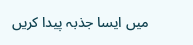میں ایسا جذبہ پیدا کریں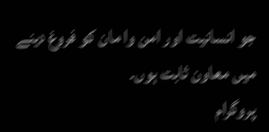جو انسانیت اور امن وا مان کو فروغ دینے میں معاون ثابت ہوں۔
پروگرام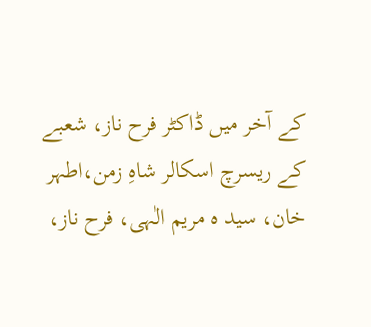کے آخر میں ڈاکٹر فرح ناز، شعبے کے ریسرچ اسکالر شاہِ زمن،اطہر خان، سید ہ مریم الٰہی، فرح ناز،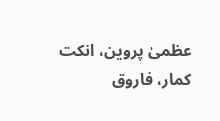عظمیٰ پروین، انکت کمار، فاروق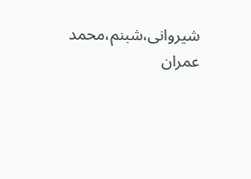شیروانی،شبنم،محمد عمران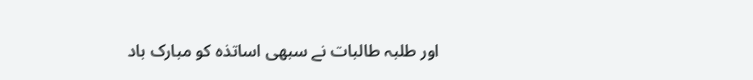اور طلبہ طالبات نے سبھی اساتذہ کو مبارک باد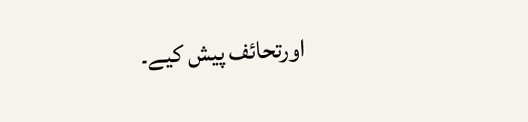اورتحائف پیش کیے۔